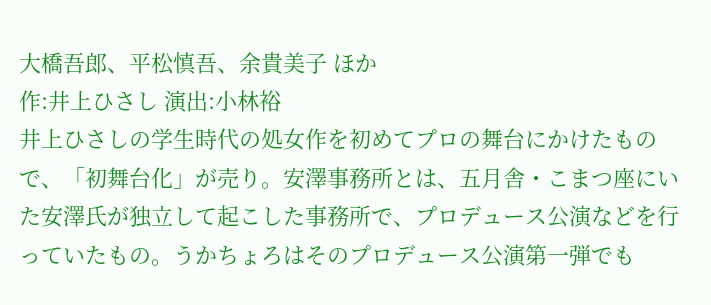大橋吾郎、平松慎吾、余貴美子 ほか
作:井上ひさし 演出:小林裕
井上ひさしの学生時代の処女作を初めてプロの舞台にかけたもので、「初舞台化」が売り。安澤事務所とは、五月舎・こまつ座にいた安澤氏が独立して起こした事務所で、プロデュース公演などを行っていたもの。うかちょろはそのプロデュース公演第一弾でも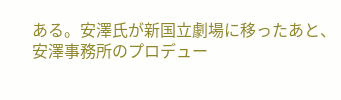ある。安澤氏が新国立劇場に移ったあと、安澤事務所のプロデュー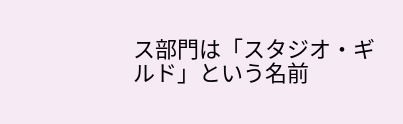ス部門は「スタジオ・ギルド」という名前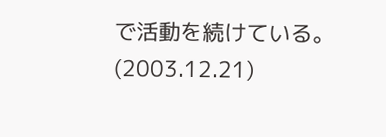で活動を続けている。 (2003.12.21)